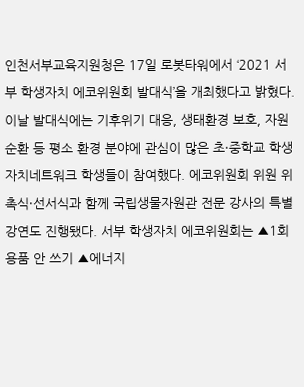인천서부교육지원청은 17일 로봇타워에서 ‘2021 서부 학생자치 에코위원회 발대식’을 개최했다고 밝혔다. 이날 발대식에는 기후위기 대응, 생태환경 보호, 자원순환 등 평소 환경 분야에 관심이 많은 초·중학교 학생자치네트워크 학생들이 참여했다. 에코위원회 위원 위촉식·선서식과 함께 국립생물자원관 전문 강사의 특별강연도 진행됐다. 서부 학생자치 에코위원회는 ▲1회 용품 안 쓰기 ▲에너지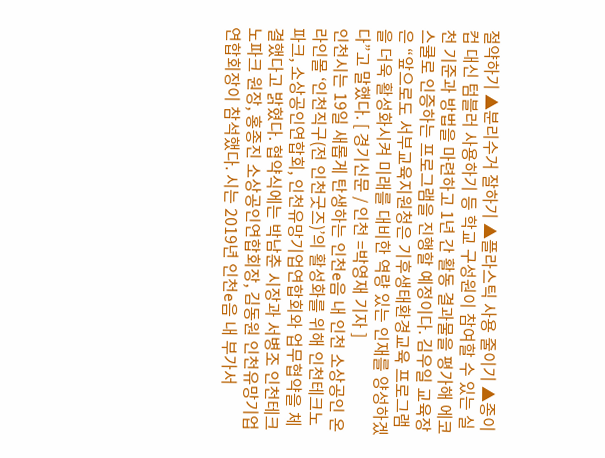절약하기 ▲분리수거 잘하기 ▲플라스틱 사용 줄이기 ▲종이컵 대신 텀블러 사용하기 등 학교 구성원이 참여할 수 있는 실천 기준과 방법을 마련하고 1년 간 활동 결과물을 평가해 에코스쿨로 인증하는 프로그램을 진행할 예정이다. 김우일 교육장은 “앞으로도 서부교육지원청은 기후생태환경교육 프로그램을 더욱 활성화시켜 미래를 대비한 역량 있는 인재를 양성하겠다”고 말했다. [ 경기신문 / 인천 =박영재 기자 ]
인천시는 19일 새롭게 탄생하는 인천e음 내 인천 소상공인 온라인몰 ‘인천직구(전 인천굿즈)’의 활성화를 위해 인천테크노파크, 소상공인연합회, 인천유망기업연합회와 업무협약을 체결했다고 밝혔다. 협약식에는 박남춘 시장과 서병조 인천테크노파크 원장, 홍종진 소상공인연합회장, 김동원 인천유망기업연합회장이 참석했다. 시는 2019년 인천e음 내 부가서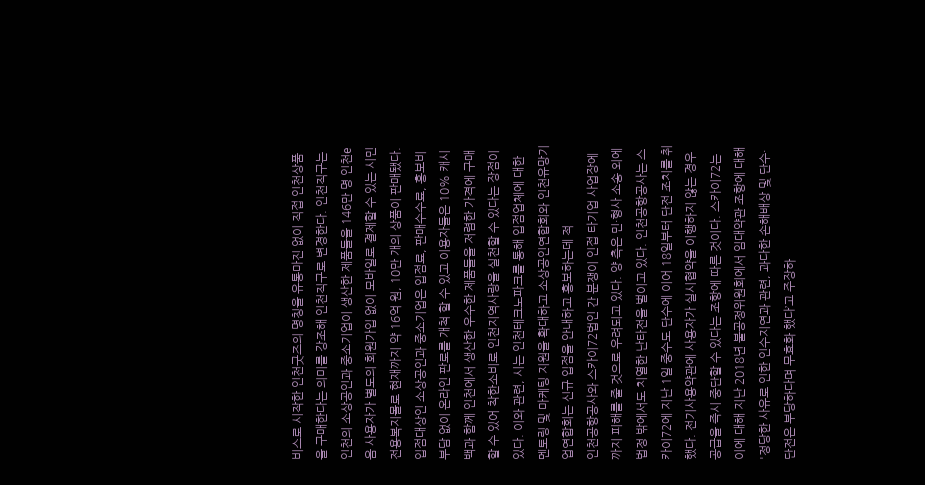비스로 시작한 인천굿즈의 명칭을 유통마진 없이 직접 인천상품을 구매한다는 의미를 강조해 인천직구로 변경한다. 인천직구는 인천의 소상공인과 중소기업이 생산한 제품들을 146만 명 인천e음 사용자가 별도의 회원가입 없이 모바일로 결제할 수 있는 시민전용복지몰로 현재까지 약 16억 원, 10만 개의 상품이 판매됐다. 입점대상인 소상공인과 중소기업은 입점료, 판매수수료, 홍보비 부담 없이 온라인 판로를 개척 할 수 있고 이용자들은 10% 캐시백과 함께 인천에서 생산한 우수한 제품들을 저렴한 가격에 구매할 수 있어 착한소비로 인천지역사랑을 실천할 수 있다는 장점이 있다. 이와 관련, 시는 인천테크노파크를 통해 입점업체에 대한 멘토링 및 마케팅 지원을 확대하고 소상공인연합회와 인천유망기업연합회는 신규 입점을 안내하고 홍보하는데 적
인천공항공사와 스카이72법인 간 분쟁이 인접 타기업 사업장에까지 피해를 줄 것으로 우려되고 있다. 양 측은 민·형사 소송 외에 법정 밖에서도 치열한 난타전을 벌이고 있다. 인천공항공사는 스카이72에 지난 1일 중수도 단수에 이어 18일부터 단전 조치를 취했다. 전기사용약관에 사용자가 실시협약을 이행하지 않는 경우 공급을 즉시 중단할 수 있다는 조항에 따른 것이다. 스카이72는 이에 대해 지난 2018년 불공정위원회에서 임대약관 조항에 대해 '정당한 사유로 인한 인수지연과 관련, 과다한 손해배상 및 단수·단전은 부당하다며 무효화 했다’고 주장하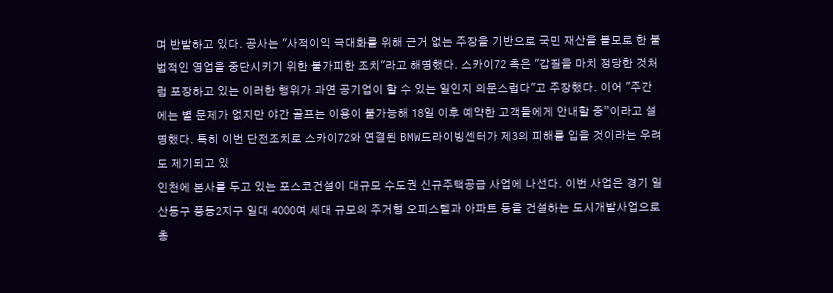며 반발하고 있다. 공사는 "사적이익 극대화를 위해 근거 없는 주장을 기반으로 국민 재산을 볼모로 한 불법적인 영업을 중단시키기 위한 불가피한 조치"라고 해명했다. 스카이72 측은 "갑질을 마치 정당한 것처럼 포장하고 있는 이러한 행위가 과연 공기업이 할 수 있는 일인지 의문스럽다"고 주장했다. 이어 "주간에는 별 문제가 없지만 야간 골프는 이용이 불가능해 18일 이후 예약한 고객들에게 안내할 중”이라고 설명했다. 특히 이번 단전조치로 스카이72와 연결된 BMW드라이빙센터가 제3의 피해를 입을 것이라는 우려도 제기되고 있
인천에 본사를 두고 있는 포스코건설이 대규모 수도권 신규주택공급 사업에 나선다. 이번 사업은 경기 일산동구 풍동2지구 일대 4000여 세대 규모의 주거형 오피스텔과 아파트 등을 건설하는 도시개발사업으로 총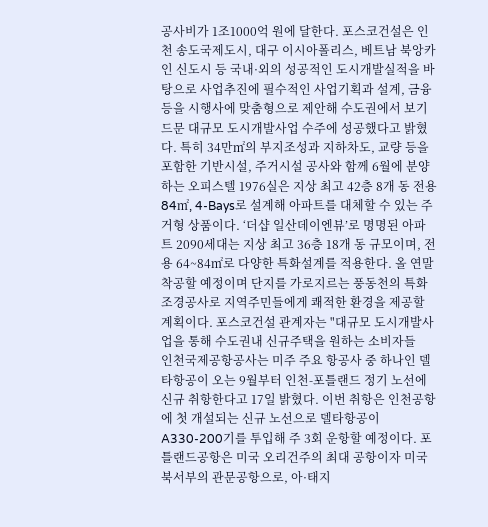공사비가 1조1000억 원에 달한다. 포스코건설은 인천 송도국제도시, 대구 이시아폴리스, 베트남 북앙카인 신도시 등 국내·외의 성공적인 도시개발실적을 바탕으로 사업추진에 필수적인 사업기획과 설계, 금융 등을 시행사에 맞춤형으로 제안해 수도권에서 보기 드문 대규모 도시개발사업 수주에 성공했다고 밝혔다. 특히 34만㎡의 부지조성과 지하차도, 교량 등을 포함한 기반시설, 주거시설 공사와 함께 6월에 분양하는 오피스텔 1976실은 지상 최고 42층 8개 동 전용 84㎡, 4-Bays로 설계해 아파트를 대체할 수 있는 주거형 상품이다. ‘더샵 일산데이엔뷰’로 명명된 아파트 2090세대는 지상 최고 36층 18개 동 규모이며, 전용 64~84㎡로 다양한 특화설계를 적용한다. 올 연말 착공할 예정이며 단지를 가로지르는 풍동천의 특화조경공사로 지역주민들에게 쾌적한 환경을 제공할 계획이다. 포스코건설 관계자는 "대규모 도시개발사업을 통해 수도권내 신규주택을 원하는 소비자들
인천국제공항공사는 미주 주요 항공사 중 하나인 델타항공이 오는 9월부터 인천-포틀랜드 정기 노선에 신규 취항한다고 17일 밝혔다. 이번 취항은 인천공항에 첫 개설되는 신규 노선으로 델타항공이 A330-200기를 투입해 주 3회 운항할 예정이다. 포틀랜드공항은 미국 오리건주의 최대 공항이자 미국 북서부의 관문공항으로, 아·태지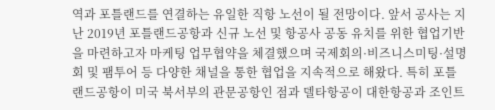역과 포틀랜드를 연결하는 유일한 직항 노선이 될 전망이다. 앞서 공사는 지난 2019년 포틀랜드공항과 신규 노선 및 항공사 공동 유치를 위한 협업기반을 마련하고자 마케팅 업무협약을 체결했으며 국제회의·비즈니스미팅·설명회 및 팸투어 등 다양한 채널을 통한 협업을 지속적으로 해왔다. 특히 포틀랜드공항이 미국 북서부의 관문공항인 점과 델타항공이 대한항공과 조인트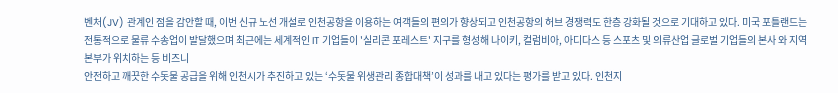벤처(JV) 관계인 점을 감안할 때, 이번 신규 노선 개설로 인천공항을 이용하는 여객들의 편의가 향상되고 인천공항의 허브 경쟁력도 한층 강화될 것으로 기대하고 있다. 미국 포틀랜드는 전통적으로 물류 수송업이 발달했으며 최근에는 세계적인 IT 기업들이 '실리콘 포레스트' 지구를 형성해 나이키, 컬럼비아, 아디다스 등 스포츠 및 의류산업 글로벌 기업들의 본사 와 지역본부가 위치하는 등 비즈니
안전하고 깨끗한 수돗물 공급을 위해 인천시가 추진하고 있는 ‘수돗물 위생관리 종합대책’이 성과를 내고 있다는 평가를 받고 있다. 인천지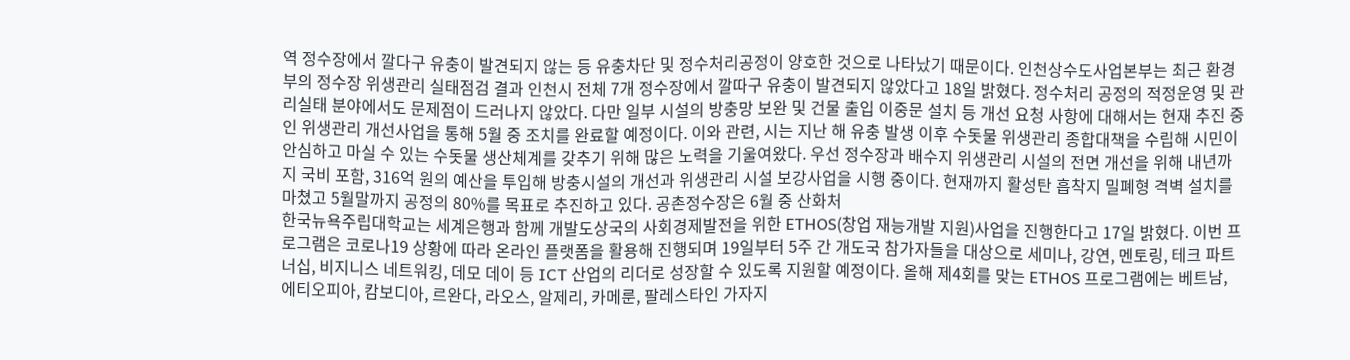역 정수장에서 깔다구 유충이 발견되지 않는 등 유충차단 및 정수처리공정이 양호한 것으로 나타났기 때문이다. 인천상수도사업본부는 최근 환경부의 정수장 위생관리 실태점검 결과 인천시 전체 7개 정수장에서 깔따구 유충이 발견되지 않았다고 18일 밝혔다. 정수처리 공정의 적정운영 및 관리실태 분야에서도 문제점이 드러나지 않았다. 다만 일부 시설의 방충망 보완 및 건물 출입 이중문 설치 등 개선 요청 사항에 대해서는 현재 추진 중인 위생관리 개선사업을 통해 5월 중 조치를 완료할 예정이다. 이와 관련, 시는 지난 해 유충 발생 이후 수돗물 위생관리 종합대책을 수립해 시민이 안심하고 마실 수 있는 수돗물 생산체계를 갖추기 위해 많은 노력을 기울여왔다. 우선 정수장과 배수지 위생관리 시설의 전면 개선을 위해 내년까지 국비 포함, 316억 원의 예산을 투입해 방충시설의 개선과 위생관리 시설 보강사업을 시행 중이다. 현재까지 활성탄 흡착지 밀폐형 격벽 설치를 마쳤고 5월말까지 공정의 80%를 목표로 추진하고 있다. 공촌정수장은 6월 중 산화처
한국뉴욕주립대학교는 세계은행과 함께 개발도상국의 사회경제발전을 위한 ETHOS(창업 재능개발 지원)사업을 진행한다고 17일 밝혔다. 이번 프로그램은 코로나19 상황에 따라 온라인 플랫폼을 활용해 진행되며 19일부터 5주 간 개도국 참가자들을 대상으로 세미나, 강연, 멘토링, 테크 파트너십, 비지니스 네트워킹, 데모 데이 등 ICT 산업의 리더로 성장할 수 있도록 지원할 예정이다. 올해 제4회를 맞는 ETHOS 프로그램에는 베트남, 에티오피아, 캄보디아, 르완다, 라오스, 알제리, 카메룬, 팔레스타인 가자지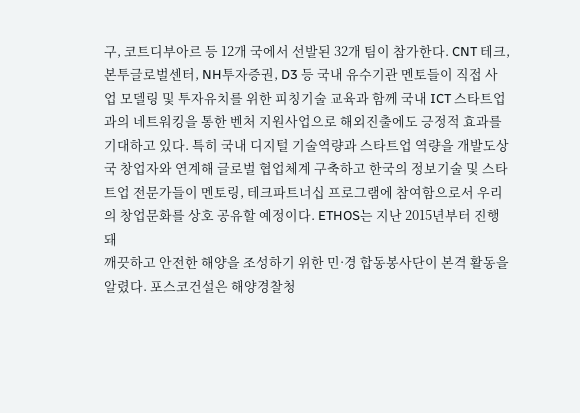구, 코트디부아르 등 12개 국에서 선발된 32개 팀이 참가한다. CNT 테크, 본투글로벌센터, NH투자증권, D3 등 국내 유수기관 멘토들이 직접 사업 모델링 및 투자유치를 위한 피칭기술 교육과 함께 국내 ICT 스타트업과의 네트워킹을 통한 벤처 지원사업으로 해외진출에도 긍정적 효과를 기대하고 있다. 특히 국내 디지털 기술역량과 스타트업 역량을 개발도상국 창업자와 연계해 글로벌 협업체계 구축하고 한국의 정보기술 및 스타트업 전문가들이 멘토링, 테크파트너십 프로그램에 참여함으로서 우리의 창업문화를 상호 공유할 예정이다. ETHOS는 지난 2015년부터 진행돼
깨끗하고 안전한 해양을 조성하기 위한 민·경 합동봉사단이 본격 활동을 알렸다. 포스코건설은 해양경찰청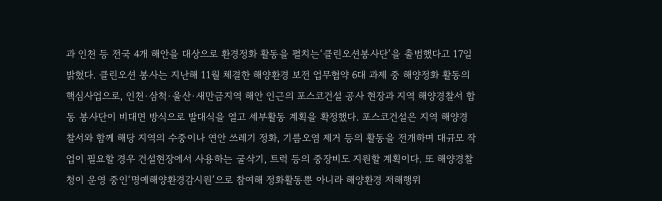과 인천 등 전국 4개 해안을 대상으로 환경정화 활동을 펼치는‘클린오션봉사단’을 출범했다고 17일 밝혔다. 클린오션 봉사는 지난해 11월 체결한 해양환경 보전 업무협약 6대 과제 중 해양정화 활동의 핵심사업으로, 인천·삼척·울산·새만금지역 해안 인근의 포스코건설 공사 현장과 지역 해양경찰서 합동 봉사단이 비대면 방식으로 발대식을 열고 세부활동 계획을 확정했다. 포스코건설은 지역 해양경찰서와 함께 해당 지역의 수중이나 연안 쓰레기 정화, 기름오염 제거 등의 활동을 전개하며 대규모 작업이 필요할 경우 건설현장에서 사용하는 굴삭기, 트럭 등의 중장비도 지원할 계획이다. 또 해양경찰청이 운영 중인‘명예해양환경감시원’으로 참여해 정화활동뿐 아니라 해양환경 저해행위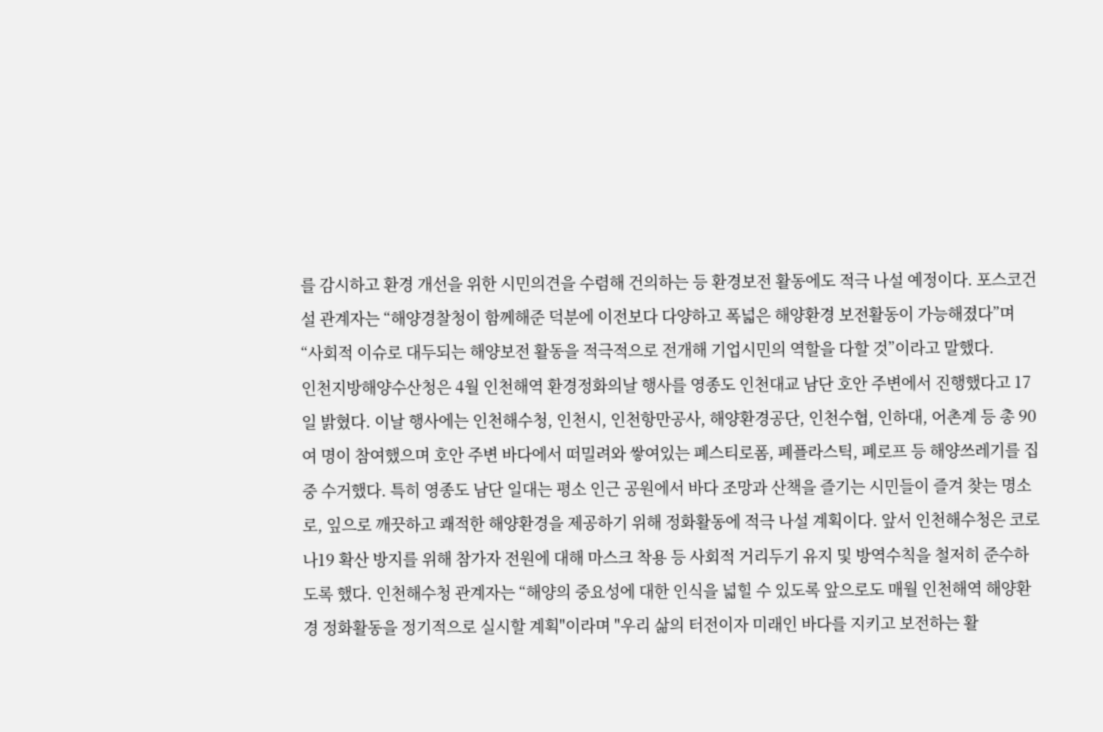를 감시하고 환경 개선을 위한 시민의견을 수렴해 건의하는 등 환경보전 활동에도 적극 나설 예정이다. 포스코건설 관계자는 “해양경찰청이 함께해준 덕분에 이전보다 다양하고 폭넓은 해양환경 보전활동이 가능해졌다”며 “사회적 이슈로 대두되는 해양보전 활동을 적극적으로 전개해 기업시민의 역할을 다할 것”이라고 말했다.
인천지방해양수산청은 4월 인천해역 환경정화의날 행사를 영종도 인천대교 남단 호안 주변에서 진행했다고 17일 밝혔다. 이날 행사에는 인천해수청, 인천시, 인천항만공사, 해양환경공단, 인천수협, 인하대, 어촌계 등 총 90여 명이 참여했으며 호안 주변 바다에서 떠밀려와 쌓여있는 폐스티로폼, 폐플라스틱, 폐로프 등 해양쓰레기를 집중 수거했다. 특히 영종도 남단 일대는 평소 인근 공원에서 바다 조망과 산책을 즐기는 시민들이 즐겨 찾는 명소로, 잎으로 깨끗하고 쾌적한 해양환경을 제공하기 위해 정화활동에 적극 나설 계획이다. 앞서 인천해수청은 코로나19 확산 방지를 위해 참가자 전원에 대해 마스크 착용 등 사회적 거리두기 유지 및 방역수칙을 철저히 준수하도록 했다. 인천해수청 관계자는 “해양의 중요성에 대한 인식을 넓힐 수 있도록 앞으로도 매월 인천해역 해양환경 정화활동을 정기적으로 실시할 계획"이라며 "우리 삶의 터전이자 미래인 바다를 지키고 보전하는 활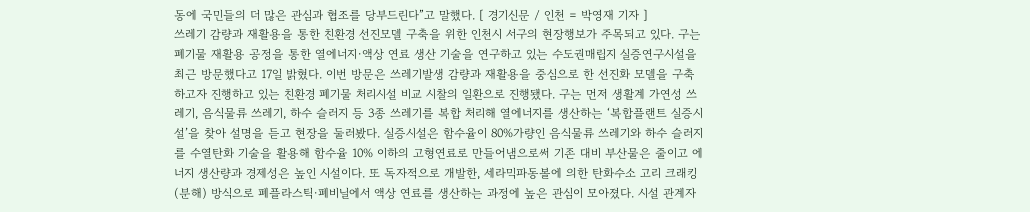동에 국민들의 더 많은 관심과 협조를 당부드린다”고 말했다. [ 경기신문 / 인천 = 박영재 기자 ]
쓰레기 감량과 재활용을 통한 친환경 선진모델 구축을 위한 인천시 서구의 현장행보가 주목되고 있다. 구는 폐기물 재활용 공정을 통한 열에너지·액상 연료 생산 기술을 연구하고 있는 수도권매립지 실증연구시설을 최근 방문했다고 17일 밝혔다. 이번 방문은 쓰레기발생 감량과 재활용을 중심으로 한 선진화 모델을 구축하고자 진행하고 있는 친환경 폐기물 처리시설 비교 시찰의 일환으로 진행됐다. 구는 먼저 생활계 가연성 쓰레기, 음식물류 쓰레기, 하수 슬러지 등 3종 쓰레기를 복합 처리해 열에너지를 생산하는 ‘복합플랜트 실증시설’을 찾아 설명을 듣고 현장을 둘러봤다. 실증시설은 함수율이 80%가량인 음식물류 쓰레기와 하수 슬러지를 수열탄화 기술을 활용해 함수율 10% 이하의 고형연료로 만들어냄으로써 기존 대비 부산물은 줄이고 에너지 생산량과 경제성은 높인 시설이다. 또 독자적으로 개발한, 세라믹파동볼에 의한 탄화수소 고리 크래킹(분해) 방식으로 폐플라스틱·폐비닐에서 액상 연료를 생산하는 과정에 높은 관심이 모아졌다. 시설 관계자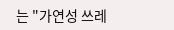는 "가연성 쓰레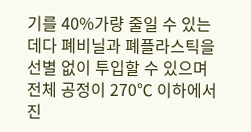기를 40%가량 줄일 수 있는데다 폐비닐과 폐플라스틱을 선별 없이 투입할 수 있으며 전체 공정이 270℃ 이하에서 진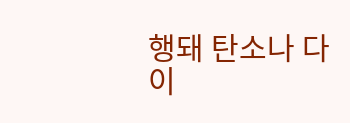행돼 탄소나 다이